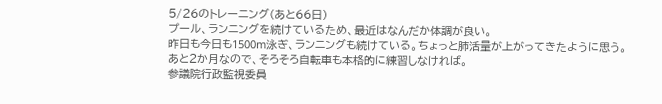5/26のトレーニング(あと66日)
プール、ランニングを続けているため、最近はなんだか体調が良い。
昨日も今日も1500m泳ぎ、ランニングも続けている。ちょっと肺活量が上がってきたように思う。
あと2か月なので、そろそろ自転車も本格的に練習しなければ。
参議院行政監視委員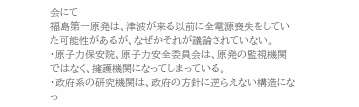会にて
福島第一原発は、津波が来る以前に全電源喪失をしていた可能性があるが、なぜかそれが議論されていない。
・原子力保安院、原子力安全委員会は、原発の監視機関ではなく、擁護機関になってしまっている。
・政府系の研究機関は、政府の方針に逆らえない構造になっ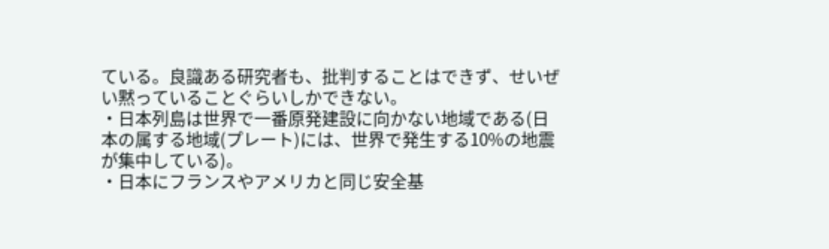ている。良識ある研究者も、批判することはできず、せいぜい黙っていることぐらいしかできない。
・日本列島は世界で一番原発建設に向かない地域である(日本の属する地域(プレート)には、世界で発生する10%の地震が集中している)。
・日本にフランスやアメリカと同じ安全基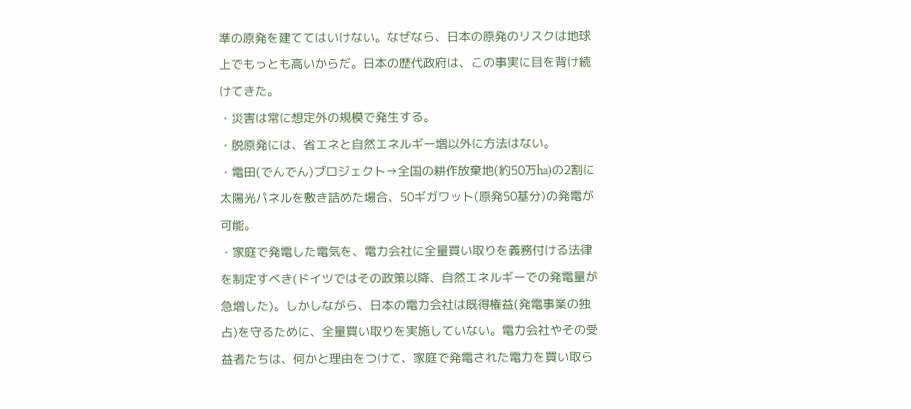準の原発を建ててはいけない。なぜなら、日本の原発のリスクは地球上でもっとも高いからだ。日本の歴代政府は、この事実に目を背け続けてきた。
・災害は常に想定外の規模で発生する。
・脱原発には、省エネと自然エネルギー増以外に方法はない。
・電田(でんでん)プロジェクト→全国の耕作放棄地(約50万ha)の2割に太陽光パネルを敷き詰めた場合、50ギガワット(原発50基分)の発電が可能。
・家庭で発電した電気を、電力会社に全量買い取りを義務付ける法律を制定すべき(ドイツではその政策以降、自然エネルギーでの発電量が急増した)。しかしながら、日本の電力会社は既得権益(発電事業の独占)を守るために、全量買い取りを実施していない。電力会社やその受益者たちは、何かと理由をつけて、家庭で発電された電力を買い取ら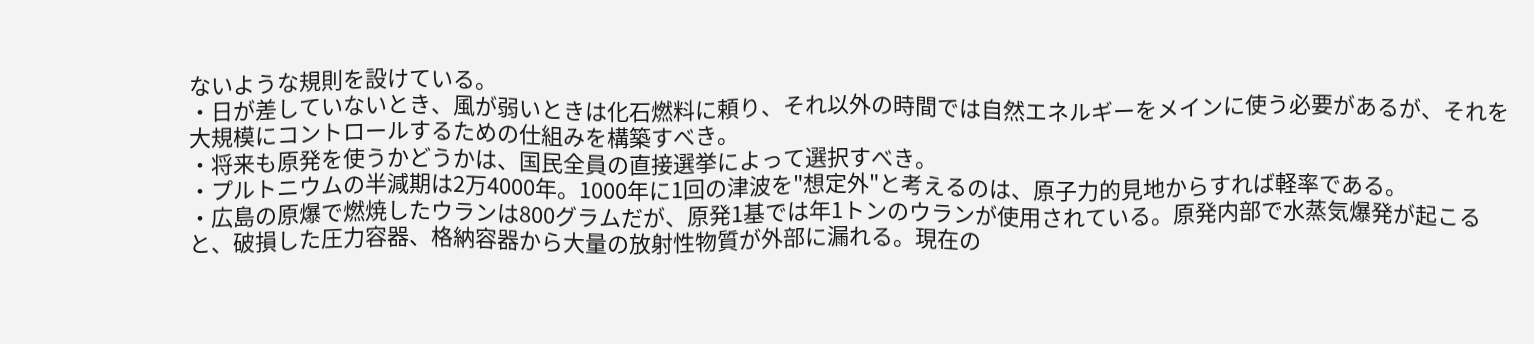ないような規則を設けている。
・日が差していないとき、風が弱いときは化石燃料に頼り、それ以外の時間では自然エネルギーをメインに使う必要があるが、それを大規模にコントロールするための仕組みを構築すべき。
・将来も原発を使うかどうかは、国民全員の直接選挙によって選択すべき。
・プルトニウムの半減期は2万4000年。1000年に1回の津波を"想定外"と考えるのは、原子力的見地からすれば軽率である。
・広島の原爆で燃焼したウランは800グラムだが、原発1基では年1トンのウランが使用されている。原発内部で水蒸気爆発が起こると、破損した圧力容器、格納容器から大量の放射性物質が外部に漏れる。現在の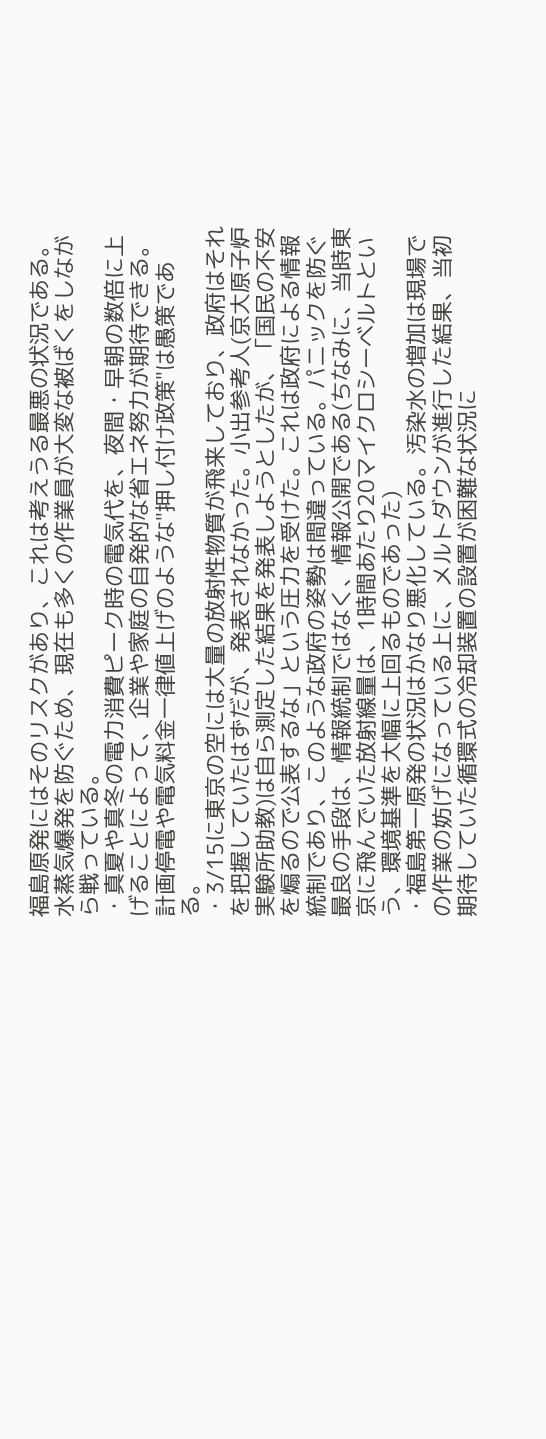福島原発にはそのリスクがあり、これは考えうる最悪の状況である。水蒸気爆発を防ぐため、現在も多くの作業員が大変な被ばくをしながら戦っている。
・真夏や真冬の電力消費ピーク時の電気代を、夜間・早朝の数倍に上げることによって、企業や家庭の自発的な省エネ努力が期待できる。計画停電や電気料金一律値上げのような"押し付け政策"は愚策である。
・3/15に東京の空には大量の放射性物質が飛来しており、政府はそれを把握していたはずだが、発表されなかった。小出参考人(京大原子炉実験所助教)は自ら測定した結果を発表しようとしたが、「国民の不安を煽るので公表するな」という圧力を受けた。これは政府による情報統制であり、このような政府の姿勢は間違っている。パニックを防ぐ最良の手段は、情報統制ではなく、情報公開である(ちなみに、当時東京に飛んでいた放射線量は、1時間あたり20マイクロシーベルトという、環境基準を大幅に上回るものであった)
・福島第一原発の状況はかなり悪化している。汚染水の増加は現場での作業の妨げになっている上に、メルトダウンが進行した結果、当初期待していた循環式の冷却装置の設置が困難な状況に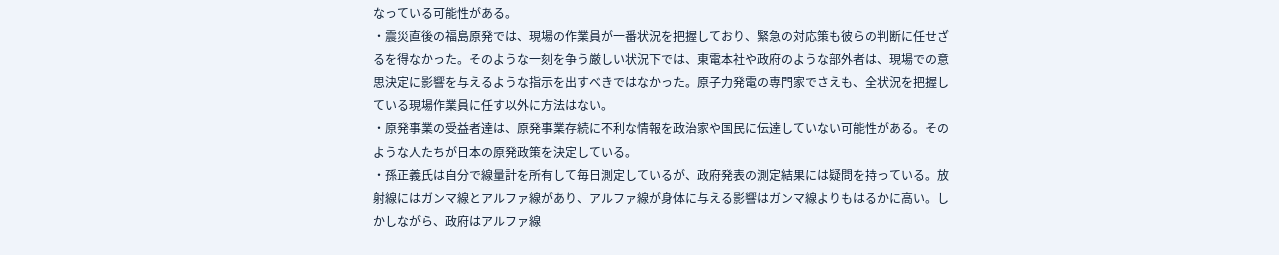なっている可能性がある。
・震災直後の福島原発では、現場の作業員が一番状況を把握しており、緊急の対応策も彼らの判断に任せざるを得なかった。そのような一刻を争う厳しい状況下では、東電本社や政府のような部外者は、現場での意思決定に影響を与えるような指示を出すべきではなかった。原子力発電の専門家でさえも、全状況を把握している現場作業員に任す以外に方法はない。
・原発事業の受益者達は、原発事業存続に不利な情報を政治家や国民に伝達していない可能性がある。そのような人たちが日本の原発政策を決定している。
・孫正義氏は自分で線量計を所有して毎日測定しているが、政府発表の測定結果には疑問を持っている。放射線にはガンマ線とアルファ線があり、アルファ線が身体に与える影響はガンマ線よりもはるかに高い。しかしながら、政府はアルファ線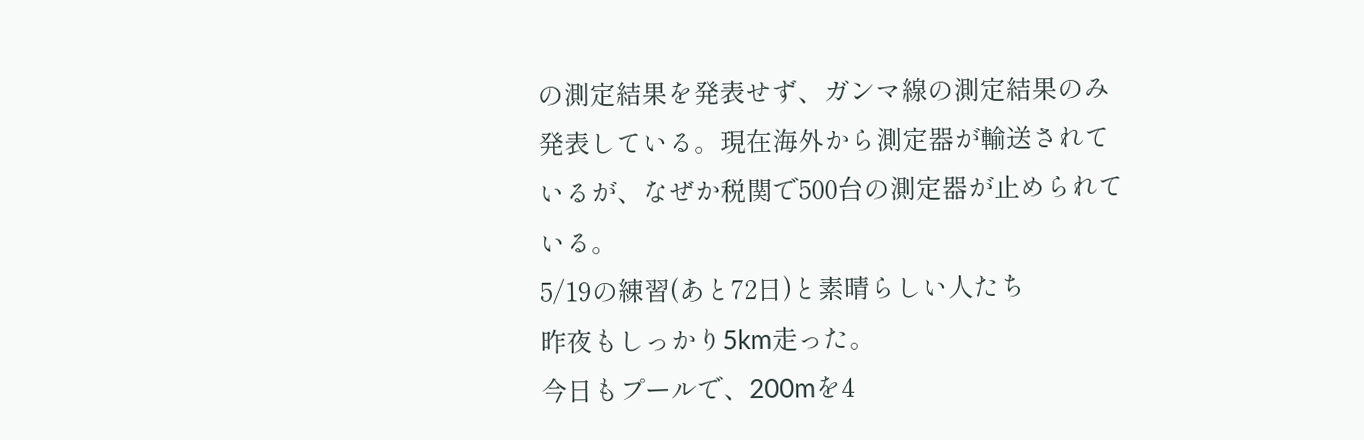の測定結果を発表せず、ガンマ線の測定結果のみ発表している。現在海外から測定器が輸送されているが、なぜか税関で500台の測定器が止められている。
5/19の練習(あと72日)と素晴らしい人たち
昨夜もしっかり5km走った。
今日もプールで、200mを4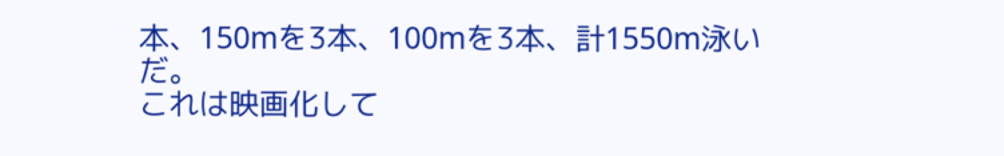本、150mを3本、100mを3本、計1550m泳いだ。
これは映画化して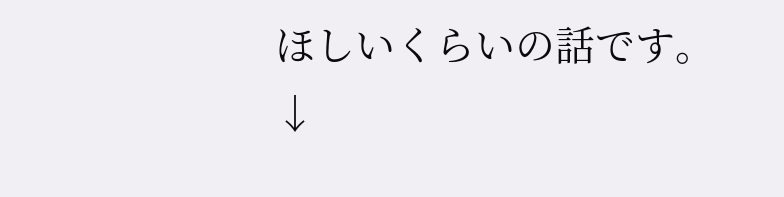ほしいくらいの話です。↓